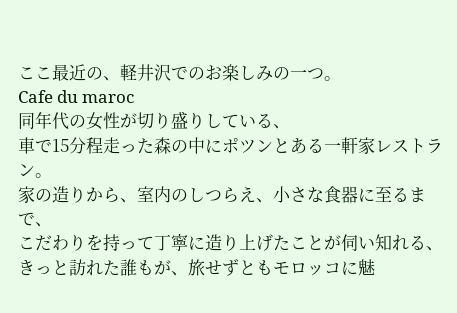ここ最近の、軽井沢でのお楽しみの一つ。
Cafe du maroc
同年代の女性が切り盛りしている、
車で15分程走った森の中にポツンとある一軒家レストラン。
家の造りから、室内のしつらえ、小さな食器に至るまで、
こだわりを持って丁寧に造り上げたことが伺い知れる、
きっと訪れた誰もが、旅せずともモロッコに魅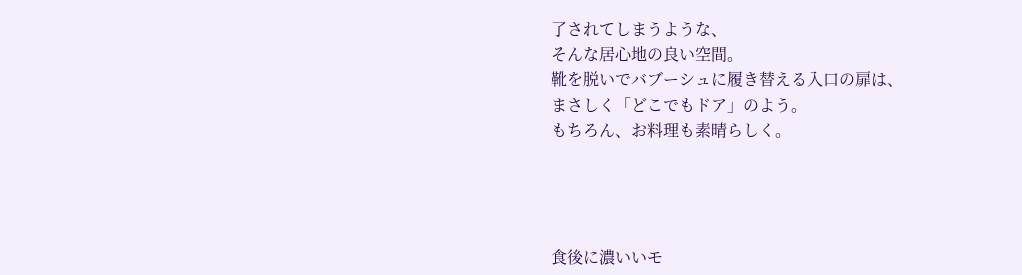了されてしまうような、
そんな居心地の良い空間。
靴を脱いでバブーシュに履き替える入口の扉は、
まさしく「どこでもドア」のよう。
もちろん、お料理も素晴らしく。




食後に濃いいモ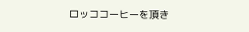ロッココーヒーを頂き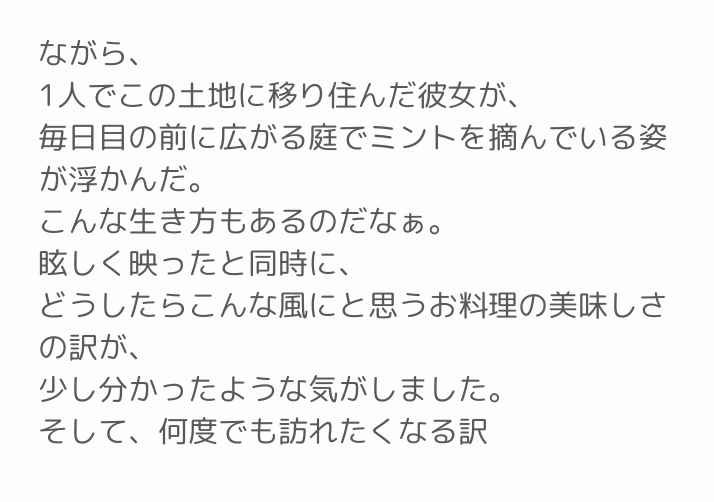ながら、
1人でこの土地に移り住んだ彼女が、
毎日目の前に広がる庭でミントを摘んでいる姿が浮かんだ。
こんな生き方もあるのだなぁ。
眩しく映ったと同時に、
どうしたらこんな風にと思うお料理の美味しさの訳が、
少し分かったような気がしました。
そして、何度でも訪れたくなる訳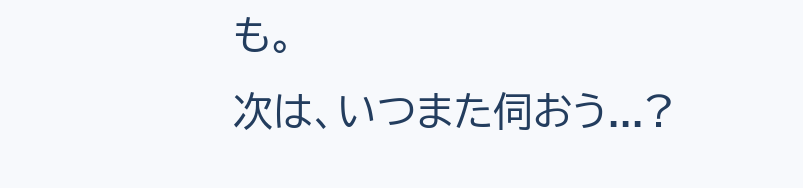も。
次は、いつまた伺おう...?